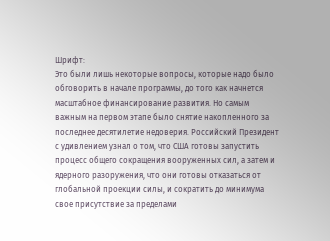Шрифт:
Это были лишь некоторые вопросы, которые надо было обговорить в начале программы, до того как начнется масштабное финансирование развития. Но самым важным на первом этапе было снятие накопленного за последнее десятилетие недоверия. Российский Президент с удивлением узнал о том, что США готовы запустить процесс общего сокращения вооруженных сил, а затем и ядерного разоружения, что они готовы отказаться от глобальной проекции силы, и сократить до минимума свое присутствие за пределами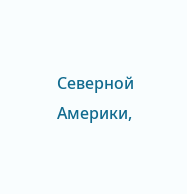Северной Америки,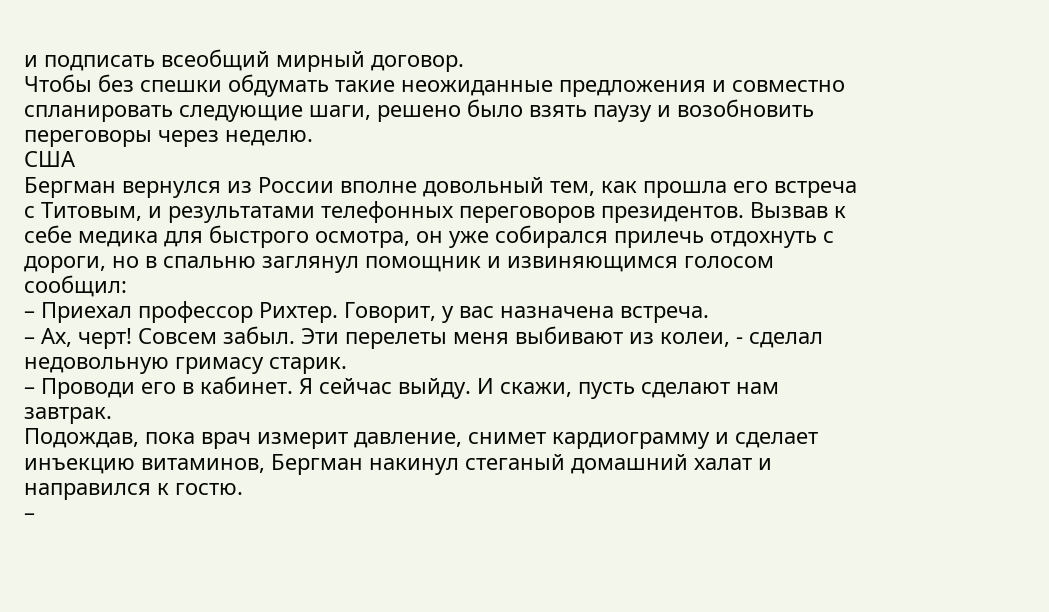и подписать всеобщий мирный договор.
Чтобы без спешки обдумать такие неожиданные предложения и совместно спланировать следующие шаги, решено было взять паузу и возобновить переговоры через неделю.
США
Бергман вернулся из России вполне довольный тем, как прошла его встреча с Титовым, и результатами телефонных переговоров президентов. Вызвав к себе медика для быстрого осмотра, он уже собирался прилечь отдохнуть с дороги, но в спальню заглянул помощник и извиняющимся голосом сообщил:
– Приехал профессор Рихтер. Говорит, у вас назначена встреча.
– Ах, черт! Совсем забыл. Эти перелеты меня выбивают из колеи, - сделал недовольную гримасу старик.
– Проводи его в кабинет. Я сейчас выйду. И скажи, пусть сделают нам завтрак.
Подождав, пока врач измерит давление, снимет кардиограмму и сделает инъекцию витаминов, Бергман накинул стеганый домашний халат и направился к гостю.
–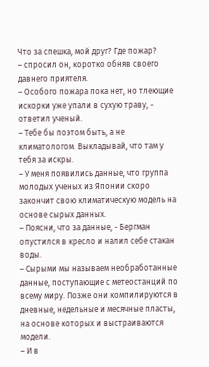Что за спешка, мой друг? Где пожар?
– спросил он, коротко обняв своего давнего приятеля.
– Особого пожара пока нет, но тлеющие искорки уже упали в сухую траву, - ответил ученый.
– Тебе бы поэтом быть, а не климатологом. Выкладывай, что там у тебя за искры.
– У меня появились данные, что группа молодых ученых из Японии скоро закончит свою климатическую модель на основе сырых данных.
– Поясни, что за данные, - Бергман опустился в кресло и налил себе стакан воды.
– Сырыми мы называем необработанные данные, поступающие с метеостанций по всему миру. Позже они компилируются в дневные, недельные и месячные пласты, на основе которых и выстраиваются модели.
– И в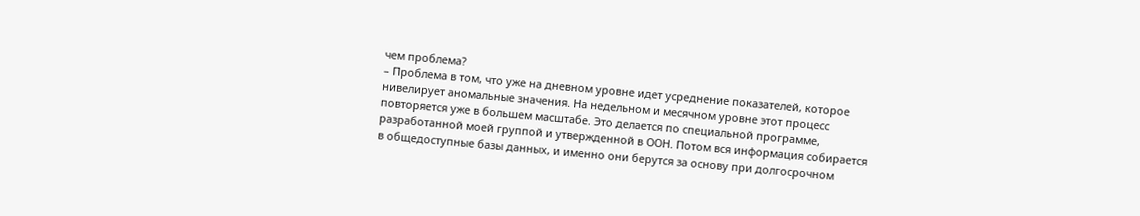чем проблема?
– Проблема в том, что уже на дневном уровне идет усреднение показателей, которое нивелирует аномальные значения. На недельном и месячном уровне этот процесс повторяется уже в большем масштабе. Это делается по специальной программе, разработанной моей группой и утвержденной в ООН. Потом вся информация собирается в общедоступные базы данных, и именно они берутся за основу при долгосрочном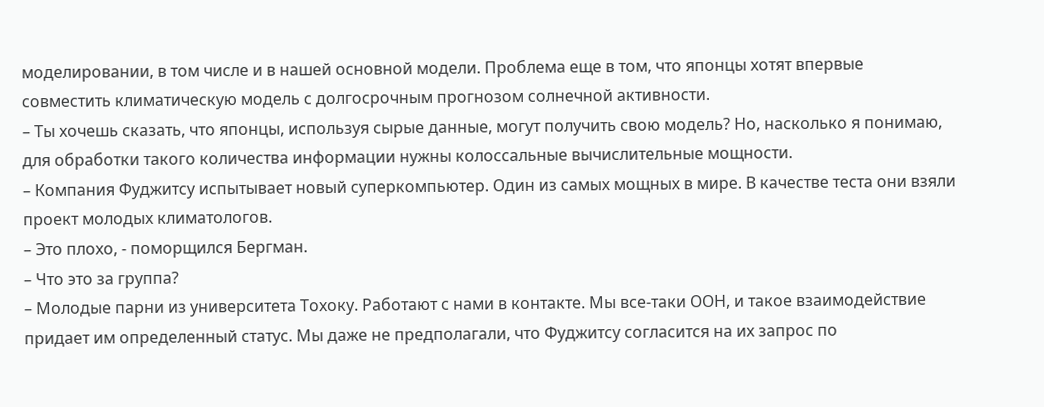моделировании, в том числе и в нашей основной модели. Проблема еще в том, что японцы хотят впервые совместить климатическую модель с долгосрочным прогнозом солнечной активности.
– Ты хочешь сказать, что японцы, используя сырые данные, могут получить свою модель? Но, насколько я понимаю, для обработки такого количества информации нужны колоссальные вычислительные мощности.
– Компания Фуджитсу испытывает новый суперкомпьютер. Один из самых мощных в мире. В качестве теста они взяли проект молодых климатологов.
– Это плохо, - поморщился Бергман.
– Что это за группа?
– Молодые парни из университета Тохоку. Работают с нами в контакте. Мы все-таки ООН, и такое взаимодействие придает им определенный статус. Мы даже не предполагали, что Фуджитсу согласится на их запрос по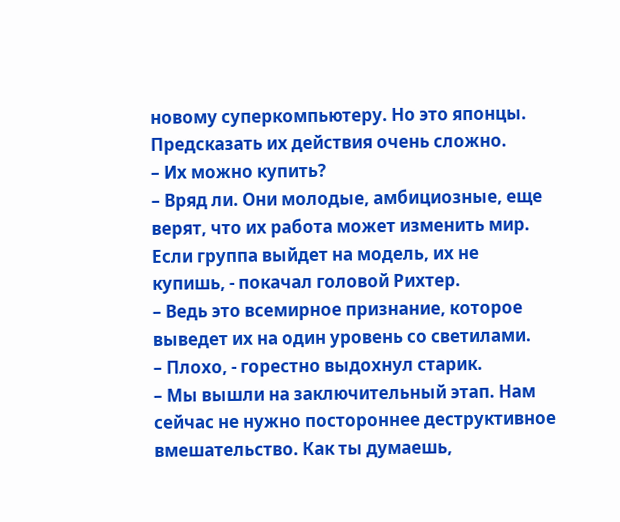новому суперкомпьютеру. Но это японцы. Предсказать их действия очень сложно.
– Их можно купить?
– Вряд ли. Они молодые, амбициозные, еще верят, что их работа может изменить мир. Если группа выйдет на модель, их не купишь, - покачал головой Рихтер.
– Ведь это всемирное признание, которое выведет их на один уровень со светилами.
– Плохо, - горестно выдохнул старик.
– Мы вышли на заключительный этап. Нам сейчас не нужно постороннее деструктивное вмешательство. Как ты думаешь,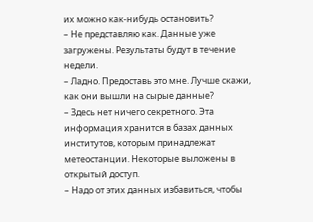их можно как-нибудь остановить?
– Не представляю как. Данные уже загружены. Результаты будут в течение недели.
– Ладно. Предоставь это мне. Лучше скажи, как они вышли на сырые данные?
– Здесь нет ничего секретного. Эта информация хранится в базах данных институтов, которым принадлежат метеостанции. Некоторые выложены в открытый доступ.
– Надо от этих данных избавиться, чтобы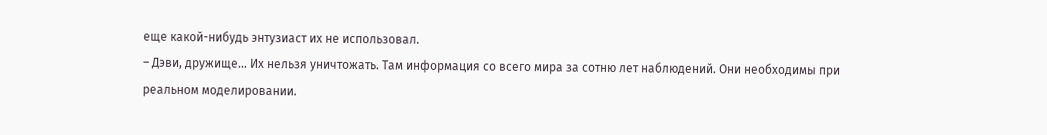еще какой-нибудь энтузиаст их не использовал.
– Дэви, дружище... Их нельзя уничтожать. Там информация со всего мира за сотню лет наблюдений. Они необходимы при реальном моделировании.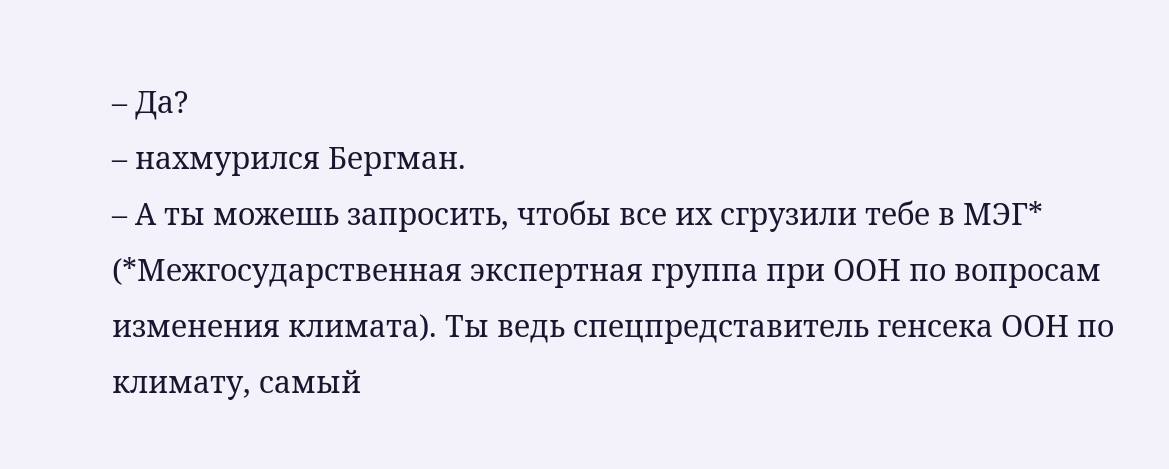– Да?
– нахмурился Бергман.
– А ты можешь запросить, чтобы все их сгрузили тебе в МЭГ* (*Межгосударственная экспертная группа при ООН по вопросам изменения климата). Ты ведь спецпредставитель генсека ООН по климату, самый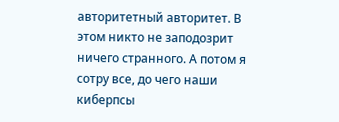авторитетный авторитет. В этом никто не заподозрит ничего странного. А потом я сотру все, до чего наши киберпсы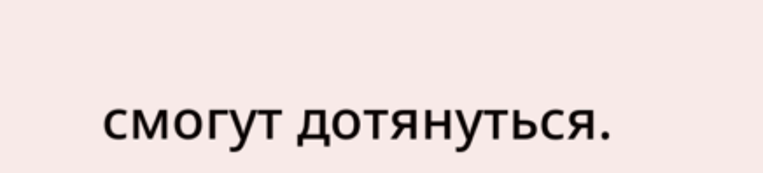смогут дотянуться.